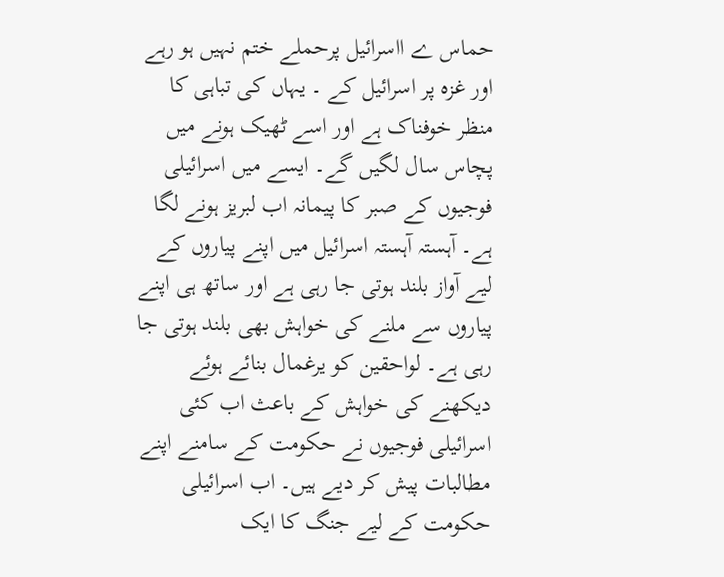حماس ے ااسرائیل پرحملے ختم نہیں ہو رہے اور غزہ پر اسرائیل کے ۔ یہاں کی تباہی کا منظر خوفناک ہے اور اسے ٹھیک ہونے میں پچاس سال لگیں گے۔ ایسے میں اسرائیلی فوجیوں کے صبر کا پیمانہ اب لبریز ہونے لگا ہے۔ آہستہ آہستہ اسرائیل میں اپنے پیاروں کے لیے آواز بلند ہوتی جا رہی ہے اور ساتھ ہی اپنے پیاروں سے ملنے کی خواہش بھی بلند ہوتی جا رہی ہے۔ لواحقین کو یرغمال بنائے ہوئے دیکھنے کی خواہش کے باعث اب کئی اسرائیلی فوجیوں نے حکومت کے سامنے اپنے مطالبات پیش کر دیے ہیں۔ اب اسرائیلی حکومت کے لیے جنگ کا ایک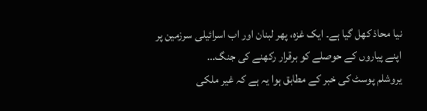نیا محاذ کھل گیا ہے۔ ایک غزہ، پھر لبنان اور اب اسرائیلی سرزمین پر اپنے پیاروں کے حوصلے کو برقرار رکھنے کی جنگ…
یروشلم پوسٹ کی خبر کے مطابق ہوا یہ ہے کہ غیر ملکی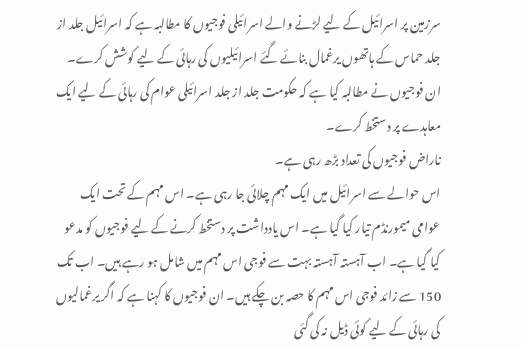سرزمین پر اسرائیل کے لیے لڑنے والے اسرائیلی فوجیوں کا مطالبہ ہے کہ اسرائیل جلد از جلد حماس کے ہاتھوں یرغمال بنائے گئے اسرائیلیوں کی رہائی کے لیے کوشش کرے۔ ان فوجیوں نے مطالبہ کیا ہے کہ حکومت جلد از جلد اسرائیلی عوام کی رہائی کے لیے ایک معاہدے پر دستخط کرے۔
ناراض فوجیوں کی تعداد بڑھ رہی ہے۔
اس حوالے سے اسرائیل میں ایک مہم چلائی جا رہی ہے۔ اس مہم کے تحت ایک عوامی میمورنڈم تیار کیا گیا ہے۔ اس یادداشت پر دستخط کرنے کے لیے فوجیوں کو مدعو کیا گیا ہے۔ اب آہستہ آہستہ بہت سے فوجی اس مہم میں شامل ہو رہے ہیں۔ اب تک 150 سے زائد فوجی اس مہم کا حصہ بن چکے ہیں۔ ان فوجیوں کا کہنا ہے کہ اگر یرغمالیوں کی رہائی کے لیے کوئی ڈیل نہ کی گئی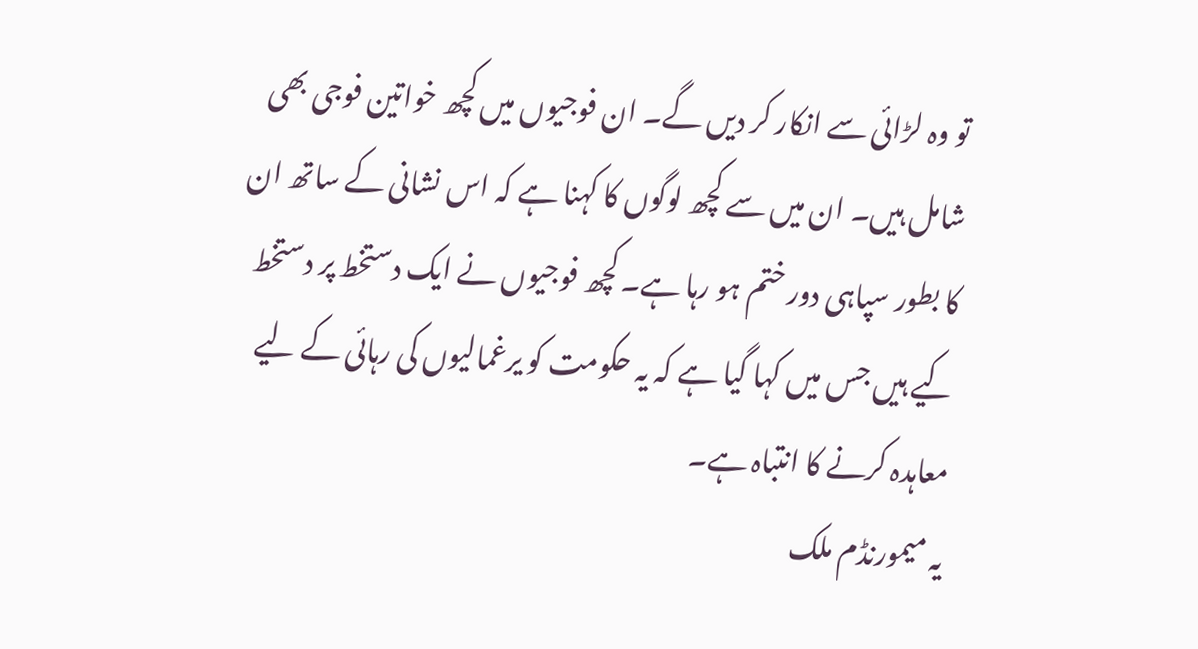تو وہ لڑائی سے انکار کر دیں گے۔ ان فوجیوں میں کچھ خواتین فوجی بھی شامل ہیں۔ ان میں سے کچھ لوگوں کا کہنا ہے کہ اس نشانی کے ساتھ ان کا بطور سپاہی دور ختم ہو رہا ہے۔ کچھ فوجیوں نے ایک دستخط پر دستخط کیے ہیں جس میں کہا گیا ہے کہ یہ حکومت کو یرغمالیوں کی رہائی کے لیے معاہدہ کرنے کا انتباہ ہے۔
یہ میمورنڈم ملک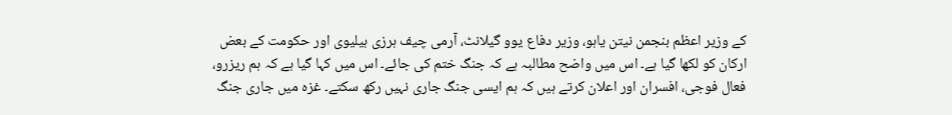کے وزیر اعظم بنجمن نیتن یاہو، وزیر دفاع یوو گیلانٹ، آرمی چیف ہرزی ہیلیوی اور حکومت کے بعض ارکان کو لکھا گیا ہے۔ اس میں واضح مطالبہ ہے کہ جنگ ختم کی جائے۔ اس میں کہا گیا ہے کہ ہم ریزرو، فعال فوجی، افسران اور اعلان کرتے ہیں کہ ہم ایسی جنگ جاری نہیں رکھ سکتے۔ غزہ میں جاری جنگ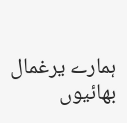ہمارے یرغمال بھائیوں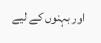اور بہنوں کے لیے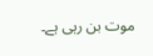موت بن رہی ہے۔